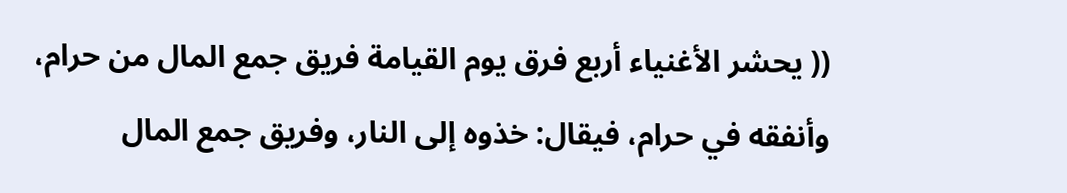(( يحشر الأغنياء أربع فرق يوم القيامة فريق جمع المال من حرام، وأنفقه في حرام، فيقال: خذوه إلى النار، وفريق جمع المال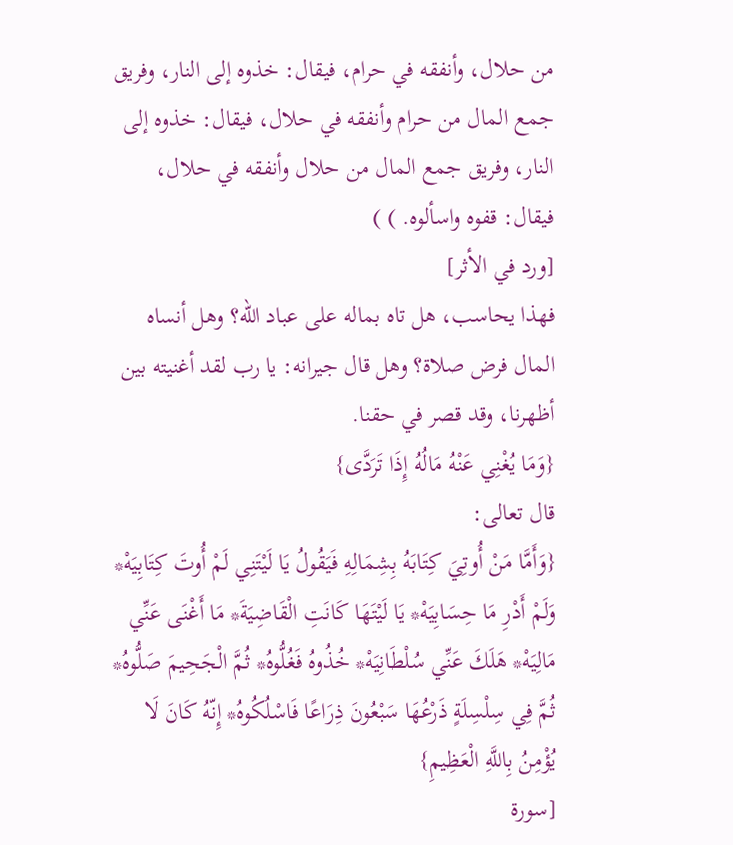من حلال، وأنفقه في حرام، فيقال: خذوه إلى النار، وفريق جمع المال من حرام وأنفقه في حلال، فيقال: خذوه إلى النار، وفريق جمع المال من حلال وأنفقه في حلال، فيقال: قفوه واسألوه. ) )
[ورد في الأثر]
فهذا يحاسب، هل تاه بماله على عباد الله؟ وهل أنساه المال فرض صلاة؟ وهل قال جيرانه: يا رب لقد أغنيته بين أظهرنا، وقد قصر في حقنا.
{وَمَا يُغْنِي عَنْهُ مَالُهُ إِذَا تَرَدَّى}
قال تعالى:
{وَأَمَّا مَنْ أُوتِيَ كِتَابَهُ بِشِمَالِهِ فَيَقُولُ يَا لَيْتَنِي لَمْ أُوتَ كِتَابِيَهْ* وَلَمْ أَدْرِ مَا حِسَابِيَهْ* يَا لَيْتَهَا كَانَتِ الْقَاضِيَةَ* مَا أَغْنَى عَنِّي مَالِيَهْ* هَلَكَ عَنِّي سُلْطَانِيَهْ* خُذُوهُ فَغُلُّوهُ* ثُمَّ الْجَحِيمَ صَلُّوهُ* ثُمَّ فِي سِلْسِلَةٍ ذَرْعُهَا سَبْعُونَ ذِرَاعًا فَاسْلُكُوهُ* إِنّهُ كَانَ لَا يُؤْمِنُ بِاللَّهِ الْعَظِيمِ}
[سورة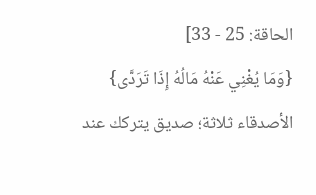الحاقة: 25 - 33]
{وَمَا يُغْنِي عَنْهُ مَالُهُ إِذَا تَرَدَّى}
الأصدقاء ثلاثة؛ صديق يتركك عند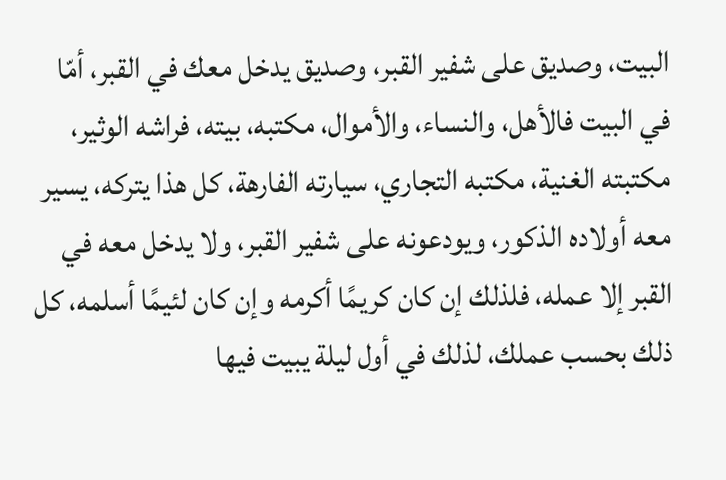البيت، وصديق على شفير القبر، وصديق يدخل معك في القبر، أمّا في البيت فالأهل، والنساء، والأموال، مكتبه، بيته، فراشه الوثير، مكتبته الغنية، مكتبه التجاري، سيارته الفارهة، كل هذا يتركه، يسير معه أولاده الذكور، ويودعونه على شفير القبر، ولا يدخل معه في القبر إلا عمله، فلذلك إن كان كريمًا أكرمه وإن كان لئيمًا أسلمه، كل ذلك بحسب عملك، لذلك في أول ليلة يبيت فيها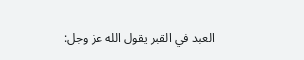العبد في القبر يقول الله عز وجل: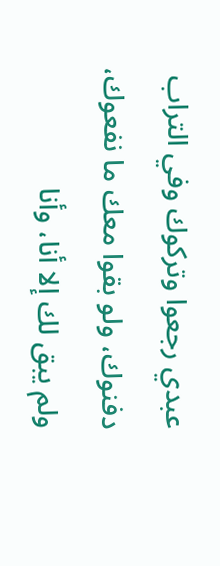عبدي رجعوا وتركوك وفي التراب دفنوك، ولو بقوا معك ما نفعوك، ولم يبق لك إلا أنا، وأنا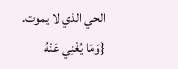الحي الذي لا يموت.
{وَمَا يُغْنِي عَنْهُ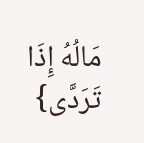مَالُهُ إِذَا تَرَدَّى}